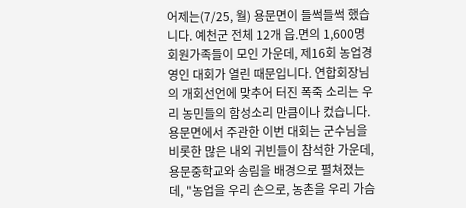어제는(7/25, 월) 용문면이 들썩들썩 했습니다. 예천군 전체 12개 읍.면의 1,600명 회원가족들이 모인 가운데, 제16회 농업경영인 대회가 열린 때문입니다. 연합회장님의 개회선언에 맞추어 터진 폭죽 소리는 우리 농민들의 함성소리 만큼이나 컸습니다. 용문면에서 주관한 이번 대회는 군수님을 비롯한 많은 내외 귀빈들이 참석한 가운데, 용문중학교와 송림을 배경으로 펼쳐졌는데, "농업을 우리 손으로, 농촌을 우리 가슴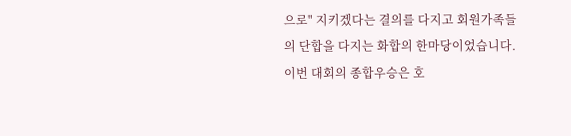으로" 지키겠다는 결의를 다지고 회원가족들의 단합을 다지는 화합의 한마당이었습니다. 이번 대회의 종합우승은 호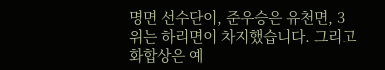명면 선수단이, 준우승은 유천면, 3위는 하리면이 차지했습니다. 그리고 화합상은 예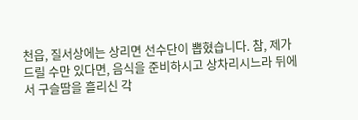천읍, 질서상에는 상리면 선수단이 뽑혔습니다. 참, 제가 드릴 수만 있다면, 음식을 준비하시고 상차리시느라 뒤에서 구슬땀을 흘리신 각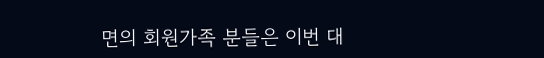면의 회원가족 분들은 이번 대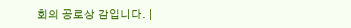회의 공로상 감입니다. |